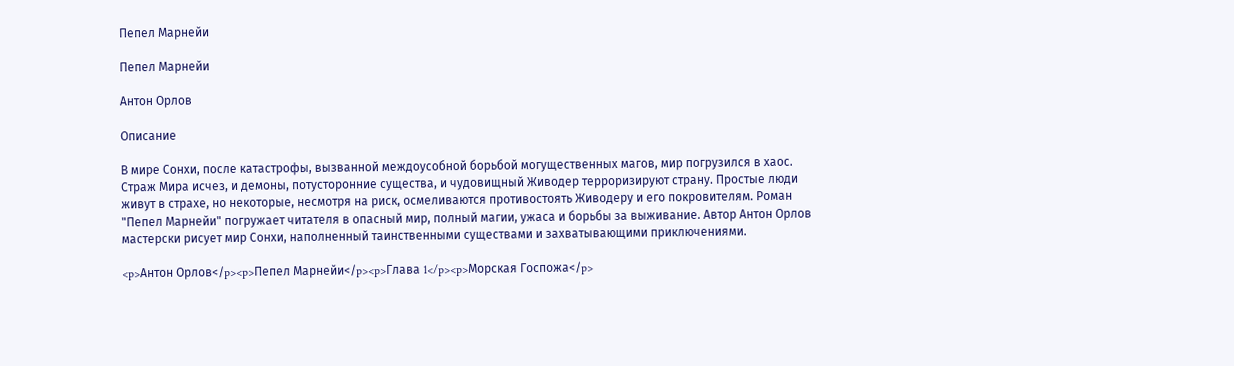Пепел Марнейи

Пепел Марнейи

Антон Орлов

Описание

В мире Сонхи, после катастрофы, вызванной междоусобной борьбой могущественных магов, мир погрузился в хаос. Страж Мира исчез, и демоны, потусторонние существа, и чудовищный Живодер терроризируют страну. Простые люди живут в страхе, но некоторые, несмотря на риск, осмеливаются противостоять Живодеру и его покровителям. Роман "Пепел Марнейи" погружает читателя в опасный мир, полный магии, ужаса и борьбы за выживание. Автор Антон Орлов мастерски рисует мир Сонхи, наполненный таинственными существами и захватывающими приключениями.

<p>Антон Орлов</p><p>Пепел Марнейи</p><p>Глава 1</p><p>Морская Госпожа</p>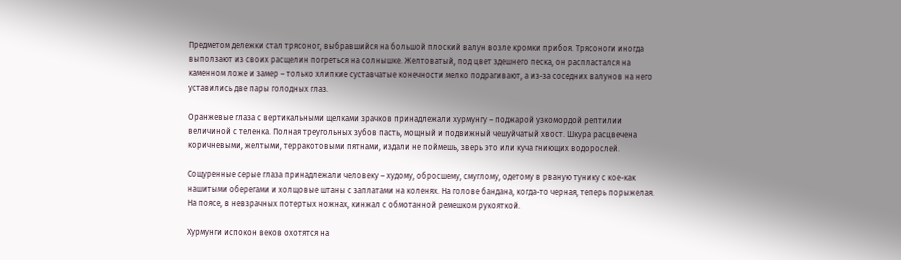Предметом дележки стал трясоног, выбравшийся на большой плоский валун возле кромки прибоя. Трясоноги иногда выползают из своих расщелин погреться на солнышке. Желтоватый, под цвет здешнего песка, он распластался на каменном ложе и замер – только хлипкие суставчатые конечности мелко подрагивают, а из-за соседних валунов на него уставились две пары голодных глаз.

Оранжевые глаза с вертикальными щелками зрачков принадлежали хурмунгу – поджарой узкомордой рептилии величиной с теленка. Полная треугольных зубов пасть, мощный и подвижный чешуйчатый хвост. Шкура расцвечена коричневыми, желтыми, терракотовыми пятнами, издали не поймешь, зверь это или куча гниющих водорослей.

Сощуренные серые глаза принадлежали человеку – худому, обросшему, смуглому, одетому в рваную тунику с кое-как нашитыми оберегами и холщовые штаны с заплатами на коленях. На голове бандана, когда-то черная, теперь порыжелая. На поясе, в невзрачных потертых ножнах, кинжал с обмотанной ремешком рукояткой.

Хурмунги испокон веков охотятся на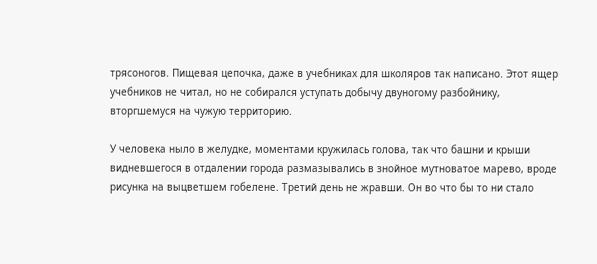трясоногов. Пищевая цепочка, даже в учебниках для школяров так написано. Этот ящер учебников не читал, но не собирался уступать добычу двуногому разбойнику, вторгшемуся на чужую территорию.

У человека ныло в желудке, моментами кружилась голова, так что башни и крыши видневшегося в отдалении города размазывались в знойное мутноватое марево, вроде рисунка на выцветшем гобелене. Третий день не жравши. Он во что бы то ни стало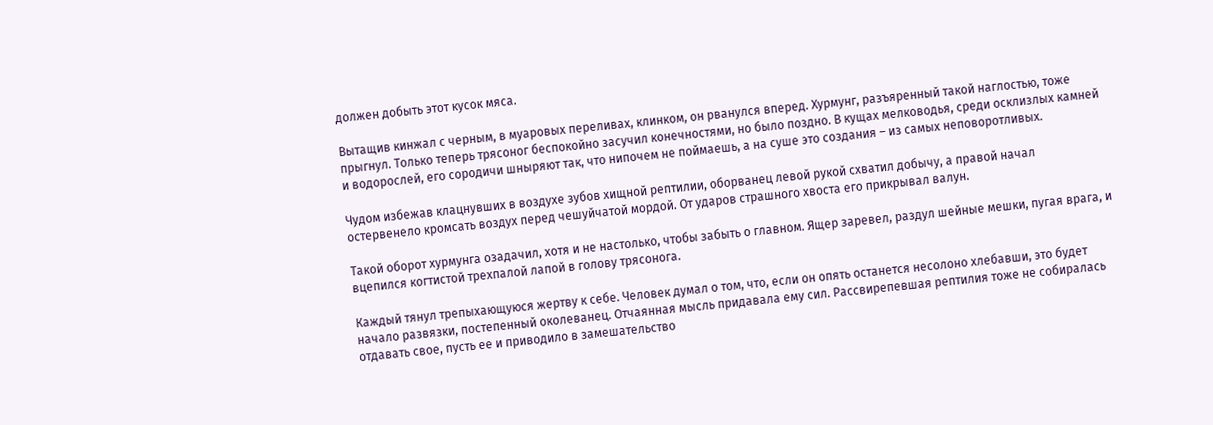должен добыть этот кусок мяса.

Вытащив кинжал с черным, в муаровых переливах, клинком, он рванулся вперед. Хурмунг, разъяренный такой наглостью, тоже прыгнул. Только теперь трясоног беспокойно засучил конечностями, но было поздно. В кущах мелководья, среди осклизлых камней и водорослей, его сородичи шныряют так, что нипочем не поймаешь, а на суше это создания – из самых неповоротливых.

Чудом избежав клацнувших в воздухе зубов хищной рептилии, оборванец левой рукой схватил добычу, а правой начал остервенело кромсать воздух перед чешуйчатой мордой. От ударов страшного хвоста его прикрывал валун.

Такой оборот хурмунга озадачил, хотя и не настолько, чтобы забыть о главном. Ящер заревел, раздул шейные мешки, пугая врага, и вцепился когтистой трехпалой лапой в голову трясонога.

Каждый тянул трепыхающуюся жертву к себе. Человек думал о том, что, если он опять останется несолоно хлебавши, это будет начало развязки, постепенный околеванец. Отчаянная мысль придавала ему сил. Рассвирепевшая рептилия тоже не собиралась отдавать свое, пусть ее и приводило в замешательство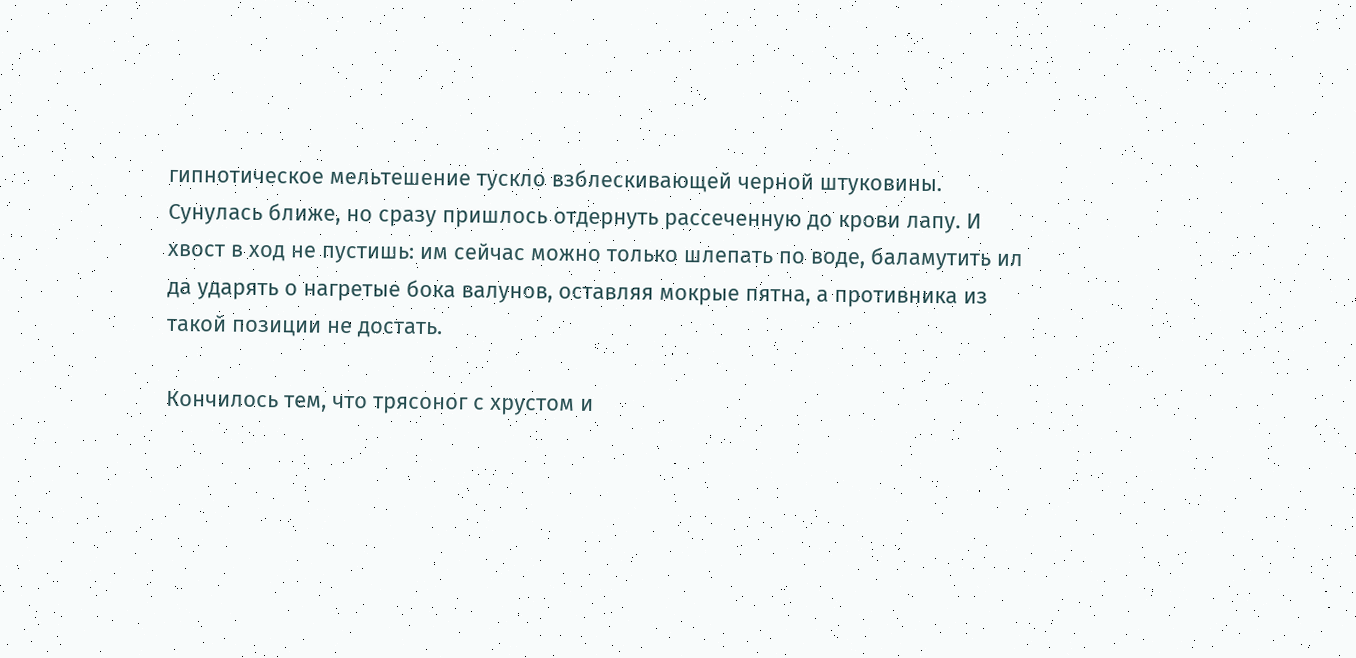гипнотическое мельтешение тускло взблескивающей черной штуковины. Сунулась ближе, но сразу пришлось отдернуть рассеченную до крови лапу. И хвост в ход не пустишь: им сейчас можно только шлепать по воде, баламутить ил да ударять о нагретые бока валунов, оставляя мокрые пятна, а противника из такой позиции не достать.

Кончилось тем, что трясоног с хрустом и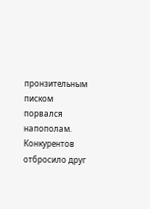пронзительным писком порвался напополам. Конкурентов отбросило друг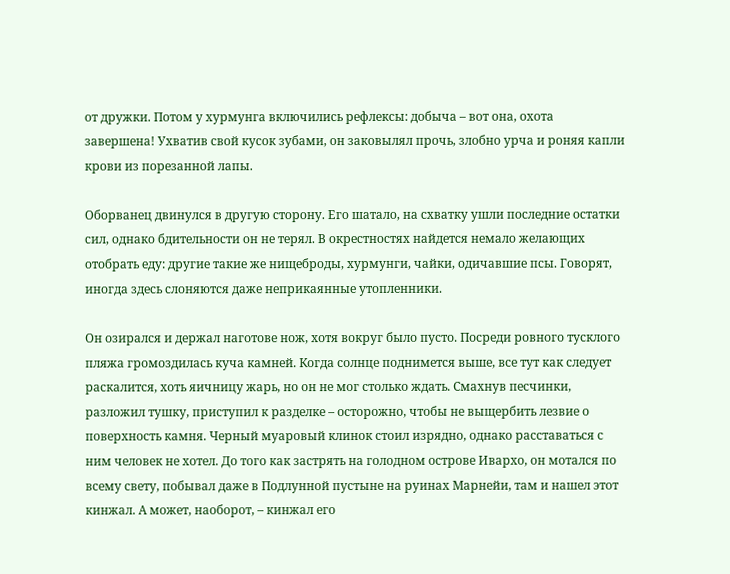от дружки. Потом у хурмунга включились рефлексы: добыча – вот она, охота завершена! Ухватив свой кусок зубами, он заковылял прочь, злобно урча и роняя капли крови из порезанной лапы.

Оборванец двинулся в другую сторону. Его шатало, на схватку ушли последние остатки сил, однако бдительности он не терял. В окрестностях найдется немало желающих отобрать еду: другие такие же нищеброды, хурмунги, чайки, одичавшие псы. Говорят, иногда здесь слоняются даже неприкаянные утопленники.

Он озирался и держал наготове нож, хотя вокруг было пусто. Посреди ровного тусклого пляжа громоздилась куча камней. Когда солнце поднимется выше, все тут как следует раскалится, хоть яичницу жарь, но он не мог столько ждать. Смахнув песчинки, разложил тушку, приступил к разделке – осторожно, чтобы не выщербить лезвие о поверхность камня. Черный муаровый клинок стоил изрядно, однако расставаться с ним человек не хотел. До того как застрять на голодном острове Ивархо, он мотался по всему свету, побывал даже в Подлунной пустыне на руинах Марнейи, там и нашел этот кинжал. А может, наоборот, – кинжал его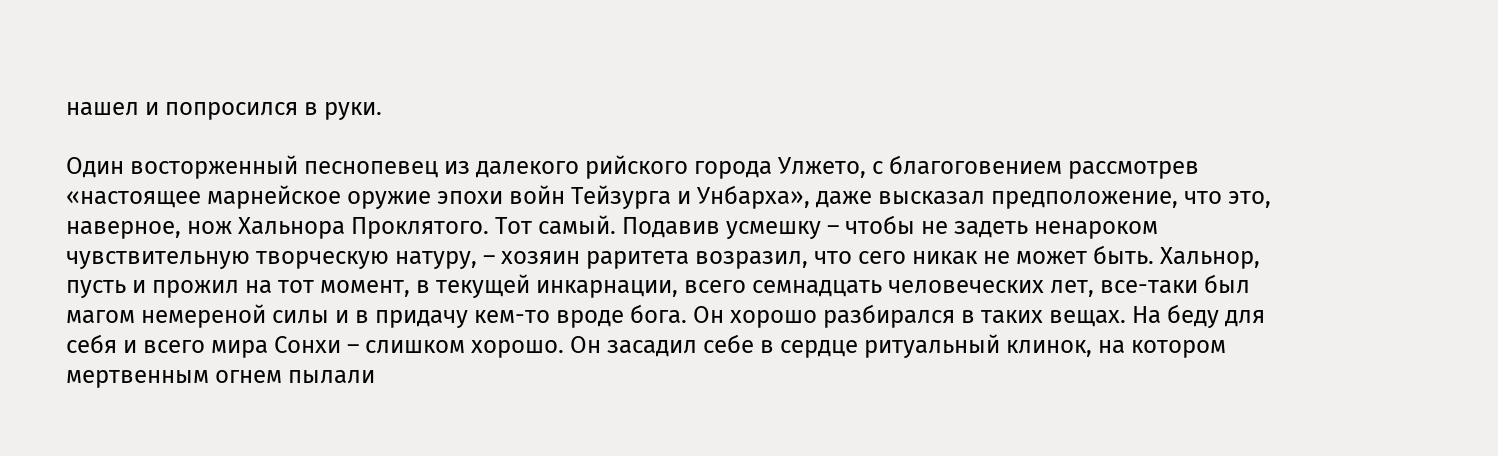нашел и попросился в руки.

Один восторженный песнопевец из далекого рийского города Улжето, с благоговением рассмотрев «настоящее марнейское оружие эпохи войн Тейзурга и Унбарха», даже высказал предположение, что это, наверное, нож Хальнора Проклятого. Тот самый. Подавив усмешку – чтобы не задеть ненароком чувствительную творческую натуру, – хозяин раритета возразил, что сего никак не может быть. Хальнор, пусть и прожил на тот момент, в текущей инкарнации, всего семнадцать человеческих лет, все-таки был магом немереной силы и в придачу кем-то вроде бога. Он хорошо разбирался в таких вещах. На беду для себя и всего мира Сонхи – слишком хорошо. Он засадил себе в сердце ритуальный клинок, на котором мертвенным огнем пылали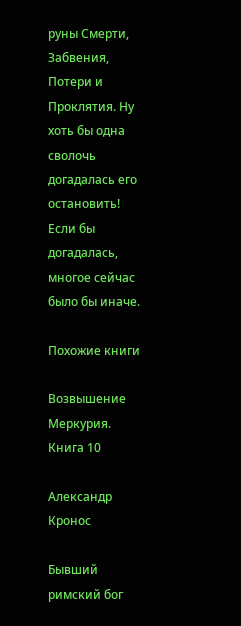руны Смерти, Забвения, Потери и Проклятия. Ну хоть бы одна сволочь догадалась его остановить! Если бы догадалась, многое сейчас было бы иначе.

Похожие книги

Возвышение Меркурия. Книга 10

Александр Кронос

Бывший римский бог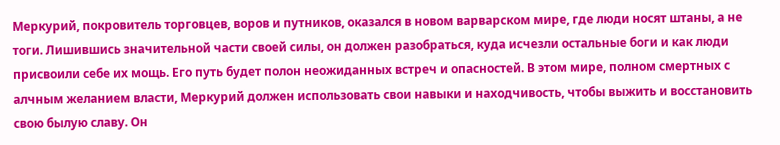Меркурий, покровитель торговцев, воров и путников, оказался в новом варварском мире, где люди носят штаны, а не тоги. Лишившись значительной части своей силы, он должен разобраться, куда исчезли остальные боги и как люди присвоили себе их мощь. Его путь будет полон неожиданных встреч и опасностей. В этом мире, полном смертных с алчным желанием власти, Меркурий должен использовать свои навыки и находчивость, чтобы выжить и восстановить свою былую славу. Он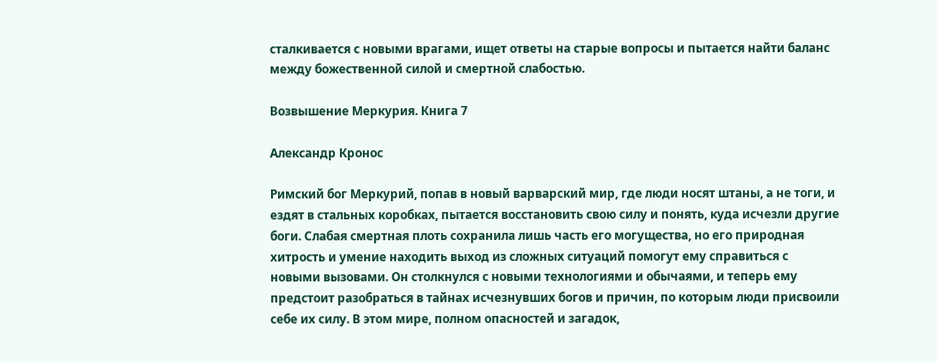сталкивается с новыми врагами, ищет ответы на старые вопросы и пытается найти баланс между божественной силой и смертной слабостью.

Возвышение Меркурия. Книга 7

Александр Кронос

Римский бог Меркурий, попав в новый варварский мир, где люди носят штаны, а не тоги, и ездят в стальных коробках, пытается восстановить свою силу и понять, куда исчезли другие боги. Слабая смертная плоть сохранила лишь часть его могущества, но его природная хитрость и умение находить выход из сложных ситуаций помогут ему справиться с новыми вызовами. Он столкнулся с новыми технологиями и обычаями, и теперь ему предстоит разобраться в тайнах исчезнувших богов и причин, по которым люди присвоили себе их силу. В этом мире, полном опасностей и загадок,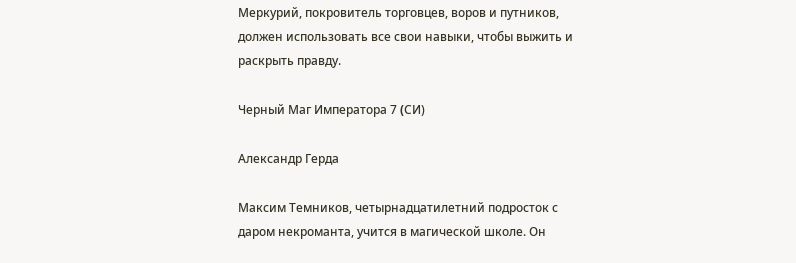Меркурий, покровитель торговцев, воров и путников, должен использовать все свои навыки, чтобы выжить и раскрыть правду.

Черный Маг Императора 7 (CИ)

Александр Герда

Максим Темников, четырнадцатилетний подросток с даром некроманта, учится в магической школе. Он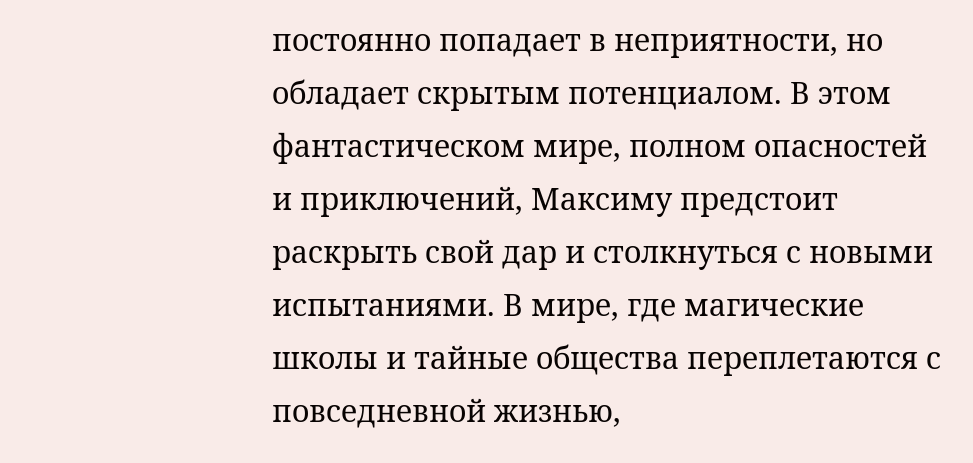постоянно попадает в неприятности, но обладает скрытым потенциалом. В этом фантастическом мире, полном опасностей и приключений, Максиму предстоит раскрыть свой дар и столкнуться с новыми испытаниями. В мире, где магические школы и тайные общества переплетаются с повседневной жизнью,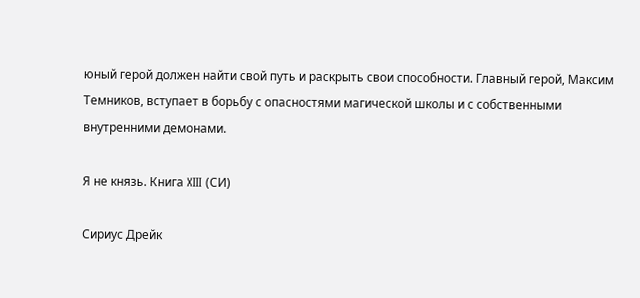юный герой должен найти свой путь и раскрыть свои способности. Главный герой, Максим Темников, вступает в борьбу с опасностями магической школы и с собственными внутренними демонами.

Я не князь. Книга XIII (СИ)

Сириус Дрейк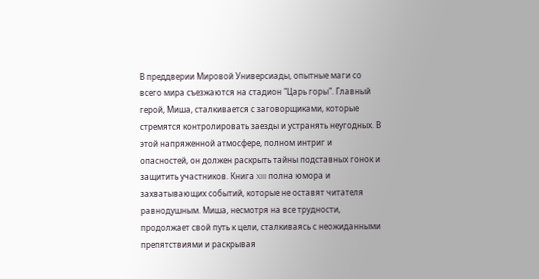В преддверии Мировой Универсиады, опытные маги со всего мира съезжаются на стадион "Царь горы". Главный герой, Миша, сталкивается с заговорщиками, которые стремятся контролировать заезды и устранять неугодных. В этой напряженной атмосфере, полном интриг и опасностей, он должен раскрыть тайны подставных гонок и защитить участников. Книга XIII полна юмора и захватывающих событий, которые не оставят читателя равнодушным. Миша, несмотря на все трудности, продолжает свой путь к цели, сталкиваясь с неожиданными препятствиями и раскрывая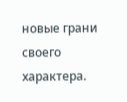новые грани своего характера.